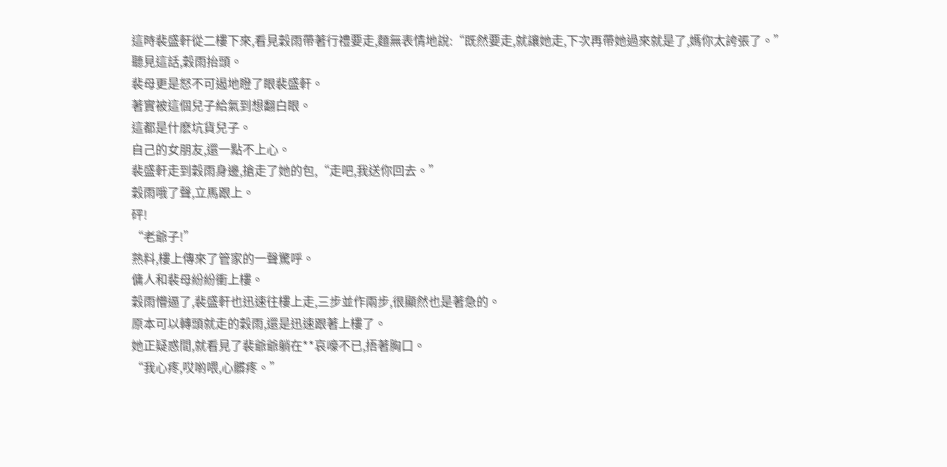這時裴盛軒從二樓下來,看見穀雨帶著行禮要走,麵無表情地說:“既然要走,就讓她走,下次再帶她過來就是了,媽你太誇張了。”
聽見這話,穀雨抬頭。
裴母更是怒不可遏地瞪了眼裴盛軒。
著實被這個兒子給氣到想翻白眼。
這都是什麽坑貨兒子。
自己的女朋友,還一點不上心。
裴盛軒走到穀雨身邊,搶走了她的包,“走吧,我送你回去。”
穀雨哦了聲,立馬跟上。
砰!
“老爺子!”
熟料,樓上傳來了管家的一聲驚呼。
傭人和裴母紛紛衝上樓。
穀雨懵逼了,裴盛軒也迅速往樓上走,三步並作兩步,很顯然也是著急的。
原本可以轉頭就走的穀雨,還是迅速跟著上樓了。
她正疑惑間,就看見了裴爺爺躺在**哀嚎不已,捂著胸口。
“我心疼,哎喲喂,心髒疼。”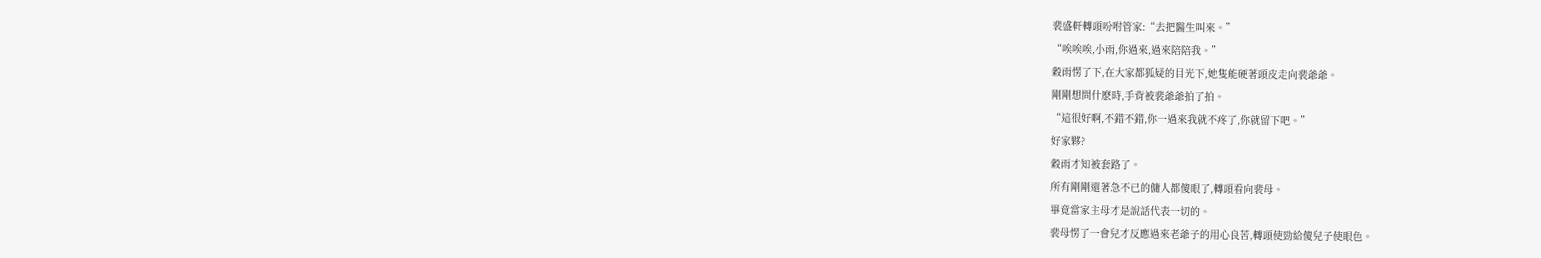裴盛軒轉頭吩咐管家:“去把醫生叫來。”
“唉唉唉,小雨,你過來,過來陪陪我。”
穀雨愣了下,在大家都狐疑的目光下,她隻能硬著頭皮走向裴爺爺。
剛剛想問什麽時,手背被裴爺爺拍了拍。
“這很好啊,不錯不錯,你一過來我就不疼了,你就留下吧。”
好家夥?
穀雨才知被套路了。
所有剛剛還著急不已的傭人都傻眼了,轉頭看向裴母。
畢竟當家主母才是說話代表一切的。
裴母愣了一會兒才反應過來老爺子的用心良苦,轉頭使勁給傻兒子使眼色。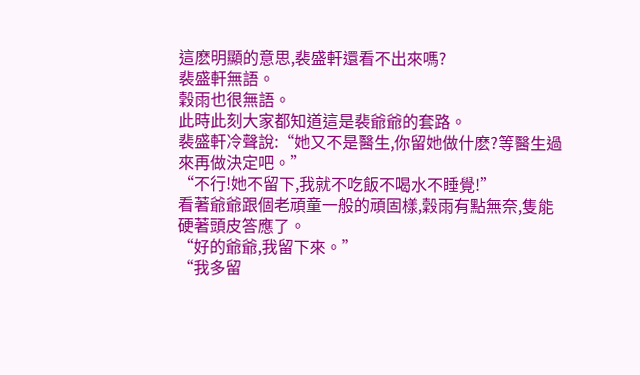這麽明顯的意思,裴盛軒還看不出來嗎?
裴盛軒無語。
穀雨也很無語。
此時此刻大家都知道這是裴爺爺的套路。
裴盛軒冷聲說:“她又不是醫生,你留她做什麽?等醫生過來再做決定吧。”
“不行!她不留下,我就不吃飯不喝水不睡覺!”
看著爺爺跟個老頑童一般的頑固樣,穀雨有點無奈,隻能硬著頭皮答應了。
“好的爺爺,我留下來。”
“我多留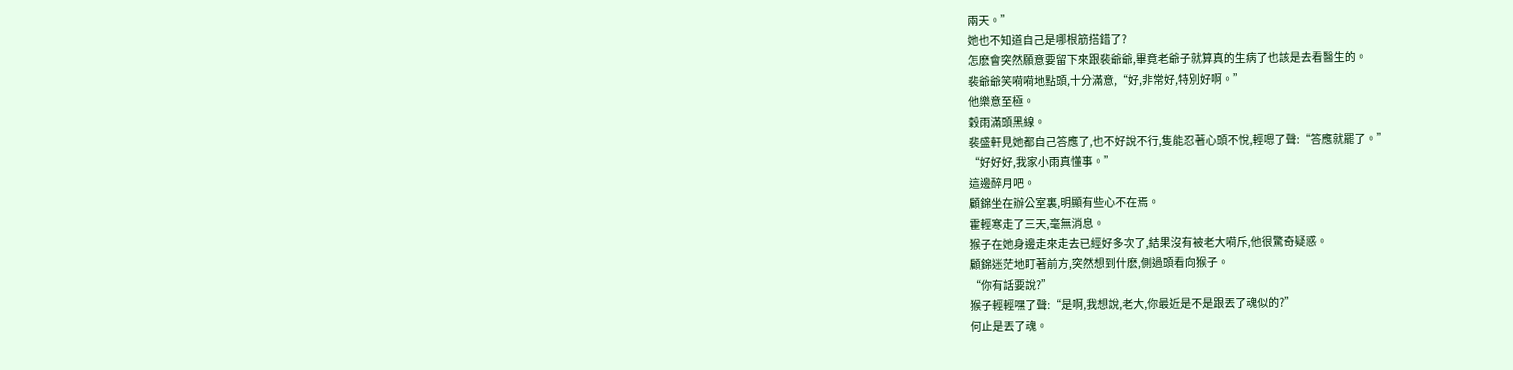兩天。”
她也不知道自己是哪根筋搭錯了?
怎麽會突然願意要留下來跟裴爺爺,畢竟老爺子就算真的生病了也該是去看醫生的。
裴爺爺笑嗬嗬地點頭,十分滿意,“好,非常好,特別好啊。”
他樂意至極。
穀雨滿頭黑線。
裴盛軒見她都自己答應了,也不好說不行,隻能忍著心頭不悅,輕嗯了聲:“答應就罷了。”
“好好好,我家小雨真懂事。”
這邊醉月吧。
顧錦坐在辦公室裏,明顯有些心不在焉。
霍輕寒走了三天,毫無消息。
猴子在她身邊走來走去已經好多次了,結果沒有被老大嗬斥,他很驚奇疑惑。
顧錦迷茫地盯著前方,突然想到什麽,側過頭看向猴子。
“你有話要說?”
猴子輕輕嘿了聲:“是啊,我想說,老大,你最近是不是跟丟了魂似的?”
何止是丟了魂。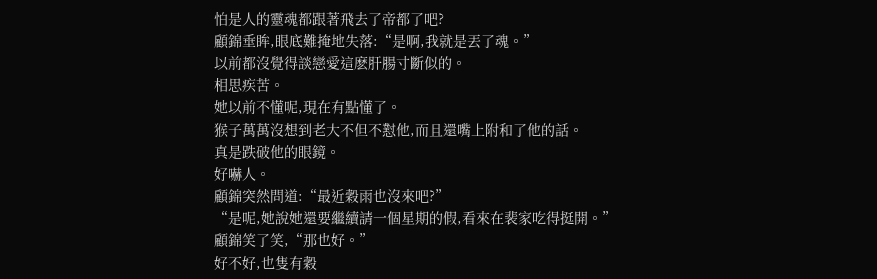怕是人的靈魂都跟著飛去了帝都了吧?
顧錦垂眸,眼底難掩地失落:“是啊,我就是丟了魂。”
以前都沒覺得談戀愛這麽肝腸寸斷似的。
相思疾苦。
她以前不懂呢,現在有點懂了。
猴子萬萬沒想到老大不但不懟他,而且還嘴上附和了他的話。
真是跌破他的眼鏡。
好嚇人。
顧錦突然問道:“最近穀雨也沒來吧?”
“是呢,她說她還要繼續請一個星期的假,看來在裴家吃得挺開。”
顧錦笑了笑,“那也好。”
好不好,也隻有穀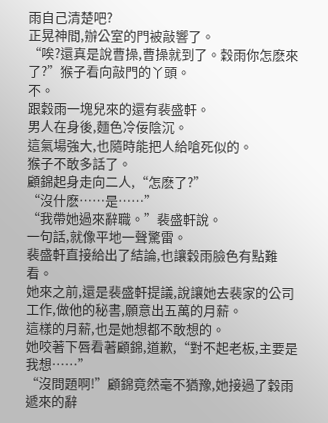雨自己清楚吧?
正晃神間,辦公室的門被敲響了。
“唉?還真是說曹操,曹操就到了。穀雨你怎麽來了?”猴子看向敲門的丫頭。
不。
跟穀雨一塊兒來的還有裴盛軒。
男人在身後,麵色冷佞陰沉。
這氣場強大,也隨時能把人給嗆死似的。
猴子不敢多話了。
顧錦起身走向二人,“怎麽了?”
“沒什麽……是……”
“我帶她過來辭職。”裴盛軒說。
一句話,就像平地一聲驚雷。
裴盛軒直接給出了結論,也讓穀雨臉色有點難看。
她來之前,還是裴盛軒提議,說讓她去裴家的公司工作,做他的秘書,願意出五萬的月薪。
這樣的月薪,也是她想都不敢想的。
她咬著下唇看著顧錦,道歉,“對不起老板,主要是我想……”
“沒問題啊!”顧錦竟然毫不猶豫,她接過了穀雨遞來的辭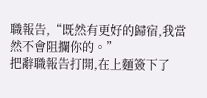職報告,“既然有更好的歸宿,我當然不會阻攔你的。”
把辭職報告打開,在上麵簽下了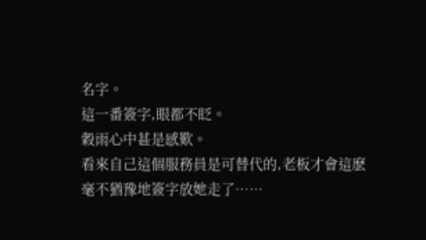名字。
這一番簽字,眼都不眨。
穀雨心中甚是感歎。
看來自己這個服務員是可替代的,老板才會這麽毫不猶豫地簽字放她走了……